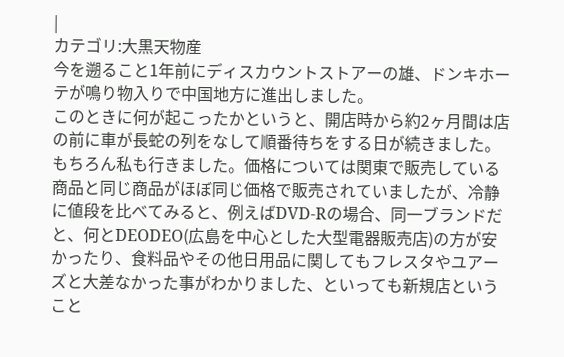|
カテゴリ:大黒天物産
今を遡ること1年前にディスカウントストアーの雄、ドンキホーテが鳴り物入りで中国地方に進出しました。
このときに何が起こったかというと、開店時から約2ヶ月間は店の前に車が長蛇の列をなして順番待ちをする日が続きました。もちろん私も行きました。価格については関東で販売している商品と同じ商品がほぼ同じ価格で販売されていましたが、冷静に値段を比べてみると、例えばDVD-Rの場合、同一ブランドだと、何とDEODEO(広島を中心とした大型電器販売店)の方が安かったり、食料品やその他日用品に関してもフレスタやユアーズと大差なかった事がわかりました、といっても新規店ということ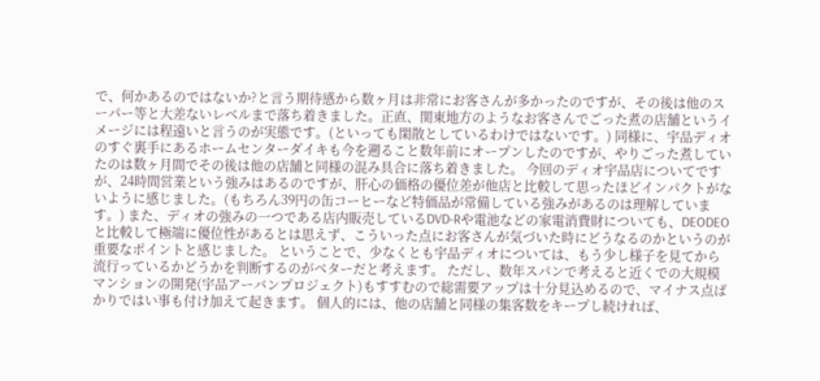で、何かあるのではないか?と言う期待感から数ヶ月は非常にお客さんが多かったのですが、その後は他のスーパー等と大差ないレベルまで落ち着きました。正直、関東地方のようなお客さんでごった煮の店舗というイメージには程遠いと言うのが実態です。(といっても閑散としているわけではないです。) 同様に、宇品ディオのすぐ裏手にあるホームセンターダイキも今を遡ること数年前にオープンしたのですが、やりごった煮していたのは数ヶ月間でその後は他の店舗と同様の混み具合に落ち着きました。 今回のディオ宇品店についてですが、24時間営業という強みはあるのですが、肝心の価格の優位差が他店と比較して思ったほどインパクトがないように感じました。(もちろん39円の缶コーヒーなど特価品が常備している強みがあるのは理解しています。) また、ディオの強みの一つである店内販売しているDVD-Rや電池などの家電消費財についても、DEODEOと比較して極端に優位性があるとは思えず、こういった点にお客さんが気づいた時にどうなるのかというのが重要なポイントと感じました。 ということで、少なくとも宇品ディオについては、もう少し様子を見てから流行っているかどうかを判断するのがベターだと考えます。 ただし、数年スパンで考えると近くでの大規模マンションの開発(宇品アーバンプロジェクト)もすすむので総需要アップは十分見込めるので、マイナス点ばかりではい事も付け加えて起きます。 個人的には、他の店舗と同様の集客数をキープし続ければ、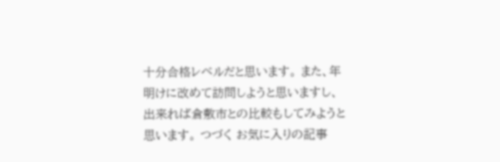十分合格レベルだと思います。 また、年明けに改めて訪問しようと思いますし、出来れば倉敷市との比較もしてみようと思います。 つづく お気に入りの記事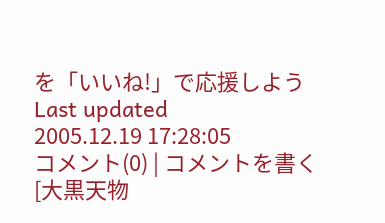を「いいね!」で応援しよう
Last updated
2005.12.19 17:28:05
コメント(0) | コメントを書く
[大黒天物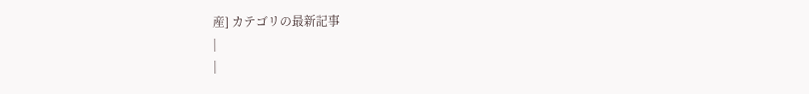産] カテゴリの最新記事
|
|